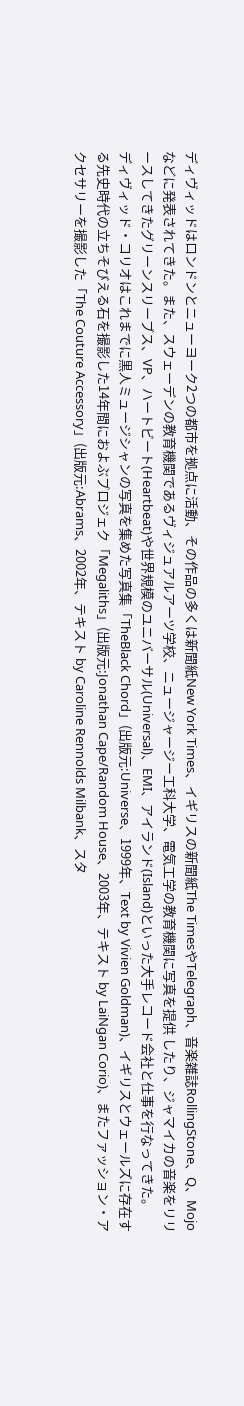ディヴィッドはロンドンとニューヨーク2つの都市を拠点に活動、その作品の多くは新聞紙New York Times、イギリスの新聞紙The TimesやTelegraph、音楽雑誌RollingStone、Q、Mojoなどに発表されてきた。また、スウェーデンの教育機関であるヴィジュアルアーツ学校、ニュージャージー工科大学、電気工学の教育機関に写真を提供 したり、ジャマイカの音楽をリリースしてきたグリーンスリーブス、VP、ハートビート(Heartbeat)や世界規模のユニバーサル(Universal)、EMI、アイランド(Island)といった大手レコード会社と仕事を行なってきた。
ディヴィッド・コリオはこれまでに黒人ミュージシャンの写真を集めた写真集「TheBlack Chord」(出版元:Universe、1999年、Text by Vivien Goldman)、イギリスとウェールズに存在する先史時代の立ちそびえる石を撮影した14年間におよぶプロジェク「Megaliths」(出版元:Jonathan Cape/Random House、2003年、テキスト by LaiNgan Corio)、またファッション・アクセサリーを撮影した「The Couture Accessory」(出版元:Abrams、2002年、テキスト by Caroline Rennolds Milbank、スタ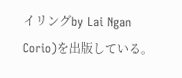イリングby Lai Ngan Corio)を出版している。